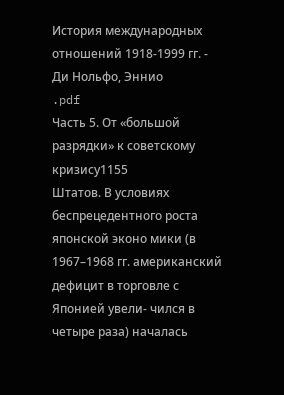История международных отношений 1918-1999 гг. - Ди Нольфо, Эннио
.pdf
Часть 5. От «большой разрядки» к советскому кризису1155
Штатов. В условиях беспрецедентного роста японской эконо мики (в 1967–1968 гг. американский дефицит в торговле с Японией увели- чился в четыре раза) началась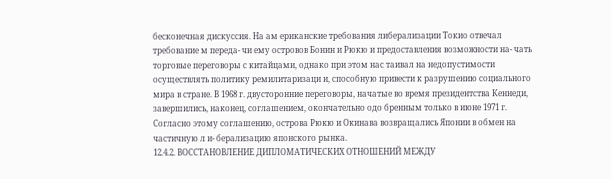бесконечная дискуссия. На ам ериканские требования либерализации Токио отвечал требование м переда- чи ему островов Бонин и Рюкю и предоставления возможности на- чать торговые переговоры с китайцами, однако при этом нас таивал на недопустимости осуществлять политику ремилитаризаци и, способную привести к разрушению социального мира в стране. В 1968 г. двусторонние переговоры, начатые во время президентства Кеннеди, завершились, наконец, соглашением, окончательно одо бренным только в июне 1971 г. Согласно этому соглашению, острова Рюкю и Окинава возвращались Японии в обмен на частичную л и- берализацию японского рынка.
12.4.2. ВОССТАНОВЛЕНИЕ ДИПЛОМАТИЧЕСКИХ ОТНОШЕНИЙ МЕЖДУ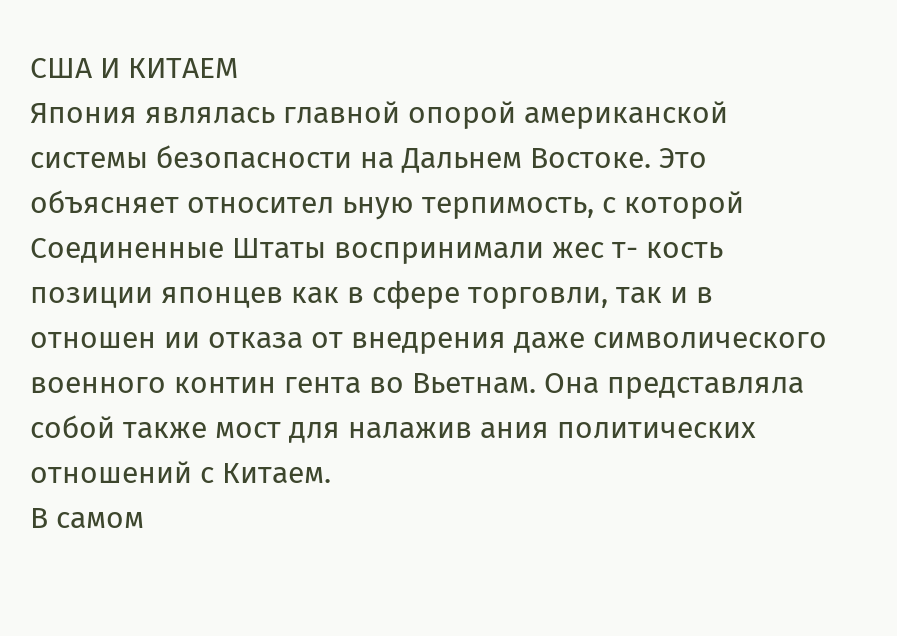США И КИТАЕМ
Япония являлась главной опорой американской системы безопасности на Дальнем Востоке. Это объясняет относител ьную терпимость, с которой Соединенные Штаты воспринимали жес т- кость позиции японцев как в сфере торговли, так и в отношен ии отказа от внедрения даже символического военного контин гента во Вьетнам. Она представляла собой также мост для налажив ания политических отношений с Китаем.
В самом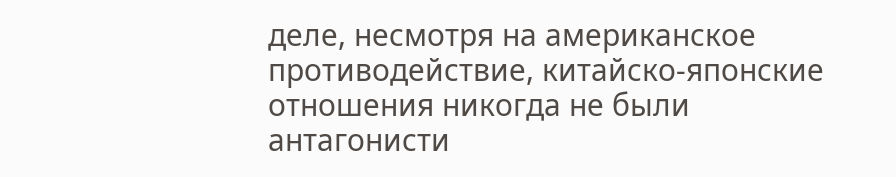деле, несмотря на американское противодействие, китайско-японские отношения никогда не были антагонисти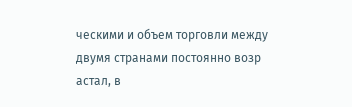ческими и объем торговли между двумя странами постоянно возр астал, в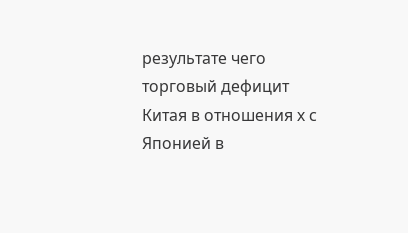результате чего торговый дефицит Китая в отношения х с Японией в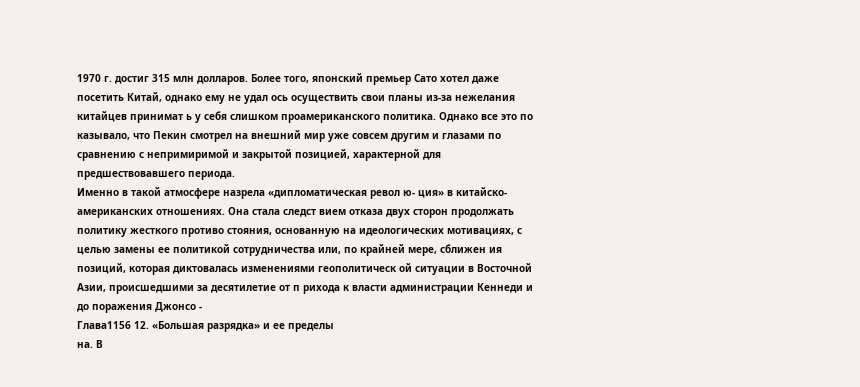1970 г. достиг 315 млн долларов. Более того, японский премьер Сато хотел даже посетить Китай, однако ему не удал ось осуществить свои планы из-за нежелания китайцев принимат ь у себя слишком проамериканского политика. Однако все это по казывало, что Пекин смотрел на внешний мир уже совсем другим и глазами по сравнению с непримиримой и закрытой позицией, характерной для предшествовавшего периода.
Именно в такой атмосфере назрела «дипломатическая револ ю- ция» в китайско-американских отношениях. Она стала следст вием отказа двух сторон продолжать политику жесткого противо стояния, основанную на идеологических мотивациях, с целью замены ее политикой сотрудничества или, по крайней мере, сближен ия позиций, которая диктовалась изменениями геополитическ ой ситуации в Восточной Азии, происшедшими за десятилетие от п рихода к власти администрации Кеннеди и до поражения Джонсо -
Глава1156 12. «Большая разрядка» и ее пределы
на. В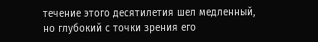течение этого десятилетия шел медленный, но глубокий с точки зрения его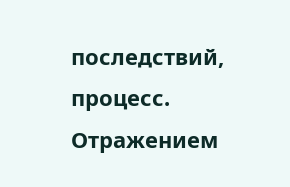последствий, процесс. Отражением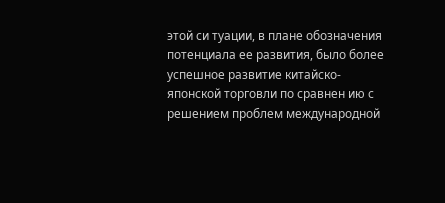этой си туации, в плане обозначения потенциала ее развития, было более успешное развитие китайско-японской торговли по сравнен ию с решением проблем международной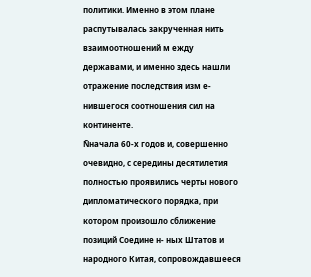политики. Именно в этом плане распутывалась закрученная нить взаимоотношений м ежду державами, и именно здесь нашли отражение последствия изм е- нившегося соотношения сил на континенте.
Ñначала 60-х годов и, совершенно очевидно, с середины десятилетия полностью проявились черты нового дипломатического порядка, при котором произошло сближение позиций Соедине н- ных Штатов и народного Китая, сопровождавшееся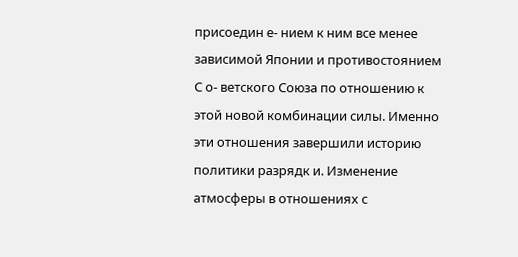присоедин е- нием к ним все менее зависимой Японии и противостоянием С о- ветского Союза по отношению к этой новой комбинации силы. Именно эти отношения завершили историю политики разрядк и. Изменение атмосферы в отношениях с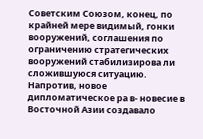Советским Союзом, конец, по крайней мере видимый, гонки вооружений, соглашения по ограничению стратегических вооружений стабилизирова ли сложившуюся ситуацию. Напротив, новое дипломатическое ра в- новесие в Восточной Азии создавало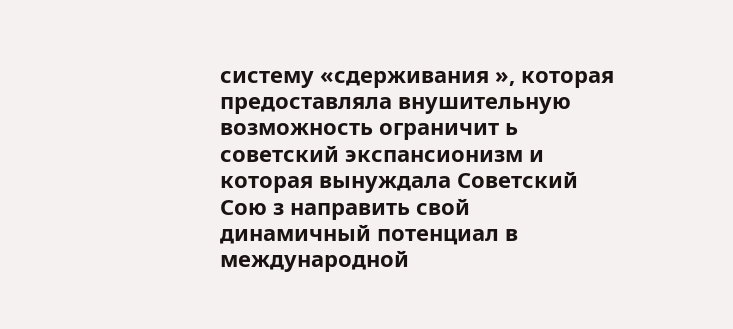систему «сдерживания », которая предоставляла внушительную возможность ограничит ь советский экспансионизм и которая вынуждала Советский Сою з направить свой динамичный потенциал в международной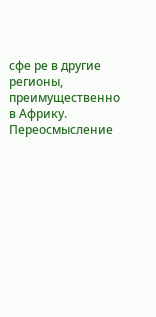сфе ре в другие регионы, преимущественно в Африку.
Переосмысление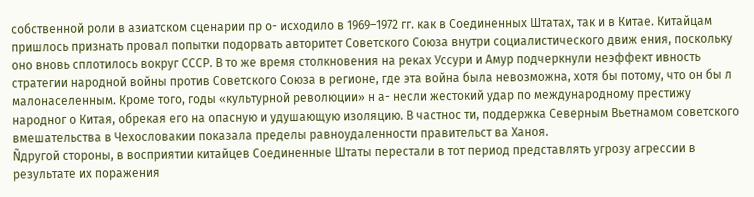собственной роли в азиатском сценарии пр о- исходило в 1969–1972 гг. как в Соединенных Штатах, так и в Китае. Китайцам пришлось признать провал попытки подорвать авторитет Советского Союза внутри социалистического движ ения, поскольку оно вновь сплотилось вокруг СССР. В то же время столкновения на реках Уссури и Амур подчеркнули неэффект ивность стратегии народной войны против Советского Союза в регионе, где эта война была невозможна, хотя бы потому, что он бы л малонаселенным. Кроме того, годы «культурной революции» н а- несли жестокий удар по международному престижу народног о Китая, обрекая его на опасную и удушающую изоляцию. В частнос ти, поддержка Северным Вьетнамом советского вмешательства в Чехословакии показала пределы равноудаленности правительст ва Ханоя.
Ñдругой стороны, в восприятии китайцев Соединенные Штаты перестали в тот период представлять угрозу агрессии в результате их поражения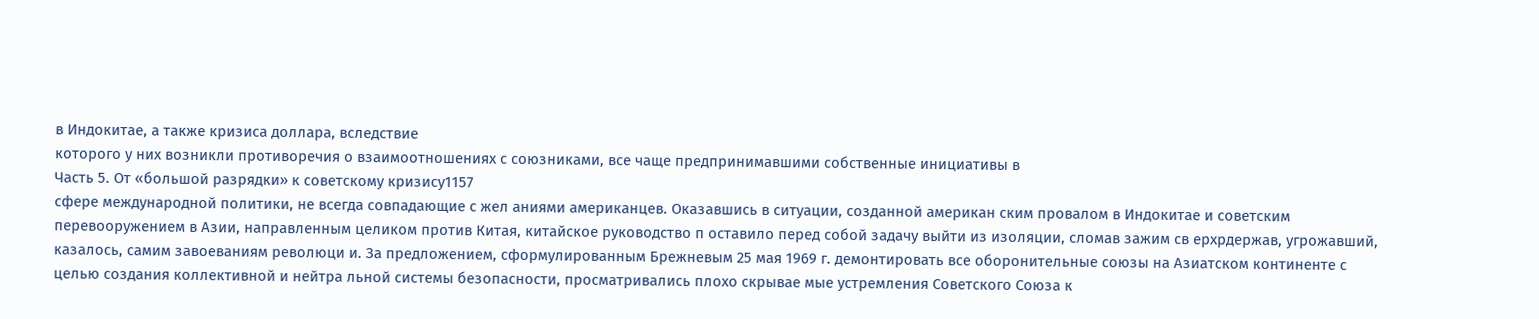в Индокитае, а также кризиса доллара, вследствие
которого у них возникли противоречия о взаимоотношениях с союзниками, все чаще предпринимавшими собственные инициативы в
Часть 5. От «большой разрядки» к советскому кризису1157
сфере международной политики, не всегда совпадающие с жел аниями американцев. Оказавшись в ситуации, созданной американ ским провалом в Индокитае и советским перевооружением в Азии, направленным целиком против Китая, китайское руководство п оставило перед собой задачу выйти из изоляции, сломав зажим св ерхрдержав, угрожавший, казалось, самим завоеваниям революци и. За предложением, сформулированным Брежневым 25 мая 1969 г. демонтировать все оборонительные союзы на Азиатском континенте с целью создания коллективной и нейтра льной системы безопасности, просматривались плохо скрывае мые устремления Советского Союза к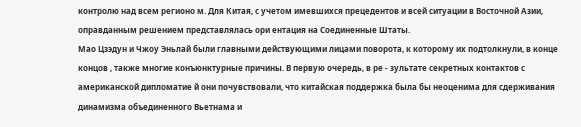контролю над всем регионо м. Для Китая, с учетом имевшихся прецедентов и всей ситуации в Восточной Азии, оправданным решением представлялась ори ентация на Соединенные Штаты.
Мао Цзэдун и Чжоу Эньлай были главными действующими лицами поворота, к которому их подтолкнули, в конце концов , также многие конъюнктурные причины. В первую очередь, в ре - зультате секретных контактов с американской дипломатие й они почувствовали, что китайская поддержка была бы неоценима для сдерживания динамизма объединенного Вьетнама и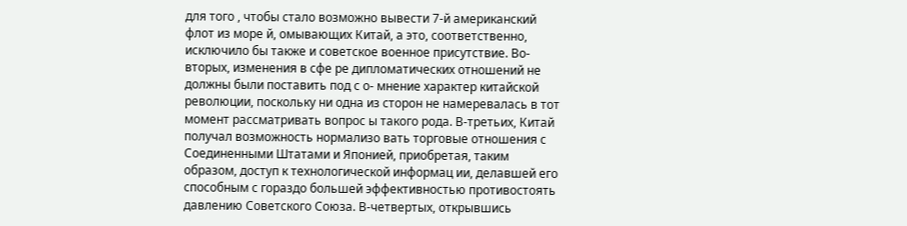для того , чтобы стало возможно вывести 7-й американский флот из море й, омывающих Китай, а это, соответственно, исключило бы также и советское военное присутствие. Во-вторых, изменения в сфе ре дипломатических отношений не должны были поставить под с о- мнение характер китайской революции, поскольку ни одна из сторон не намеревалась в тот момент рассматривать вопрос ы такого рода. В-третьих, Китай получал возможность нормализо вать торговые отношения с Соединенными Штатами и Японией, приобретая, таким образом, доступ к технологической информац ии, делавшей его способным с гораздо большей эффективностью противостоять давлению Советского Союза. В-четвертых, открывшись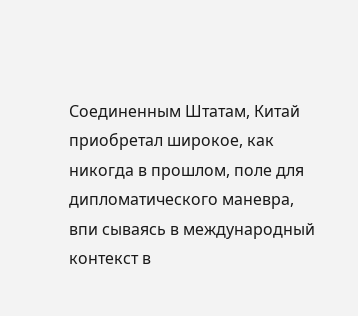Соединенным Штатам, Китай приобретал широкое, как никогда в прошлом, поле для дипломатического маневра, впи сываясь в международный контекст в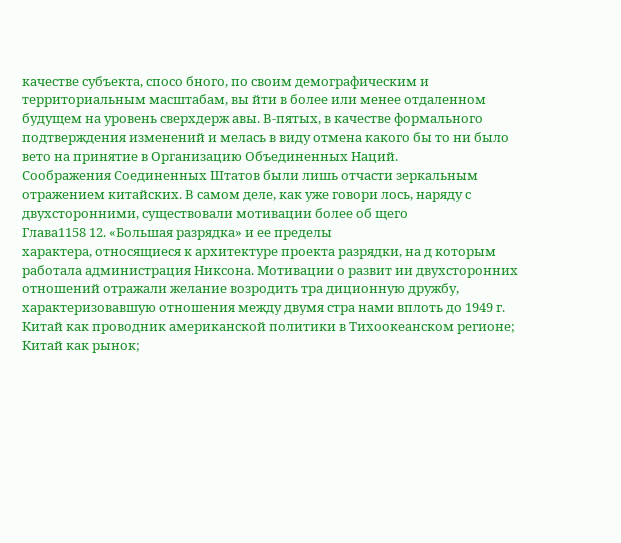качестве субъекта, спосо бного, по своим демографическим и территориальным масштабам, вы йти в более или менее отдаленном будущем на уровень сверхдерж авы. В-пятых, в качестве формального подтверждения изменений и мелась в виду отмена какого бы то ни было вето на принятие в Организацию Объединенных Наций.
Соображения Соединенных Штатов были лишь отчасти зеркальным отражением китайских. В самом деле, как уже говори лось, наряду с двухсторонними, существовали мотивации более об щего
Глава1158 12. «Большая разрядка» и ее пределы
характера, относящиеся к архитектуре проекта разрядки, на д которым работала администрация Никсона. Мотивации о развит ии двухсторонних отношений отражали желание возродить тра диционную дружбу, характеризовавшую отношения между двумя стра нами вплоть до 1949 г. Китай как проводник американской политики в Тихоокеанском регионе; Китай как рынок;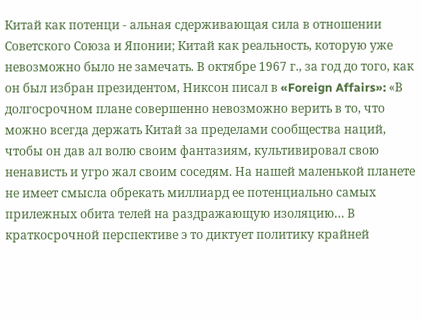Китай как потенци - альная сдерживающая сила в отношении Советского Союза и Японии; Китай как реальность, которую уже невозможно было не замечать. В октябре 1967 г., за год до того, как он был избран президентом, Никсон писал в «Foreign Affairs»: «В долгосрочном плане совершенно невозможно верить в то, что можно всегда держать Китай за пределами сообщества наций, чтобы он дав ал волю своим фантазиям, культивировал свою ненависть и угро жал своим соседям. На нашей маленькой планете не имеет смысла обрекать миллиард ее потенциально самых прилежных обита телей на раздражающую изоляцию… В краткосрочной перспективе э то диктует политику крайней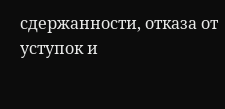сдержанности, отказа от уступок и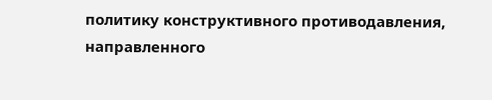политику конструктивного противодавления, направленного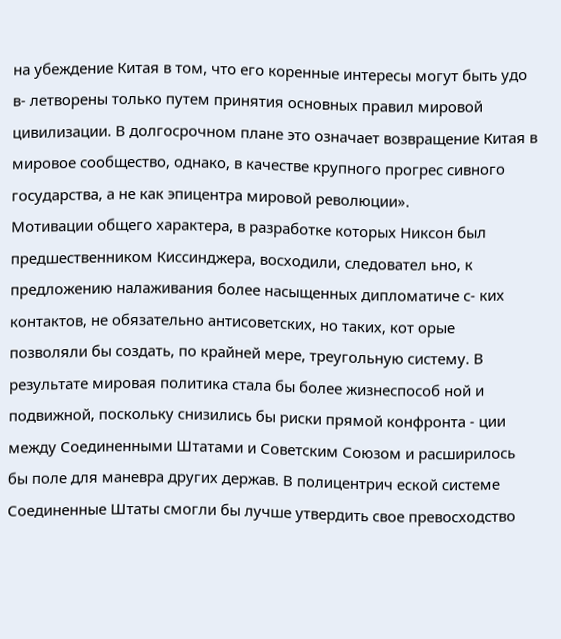на убеждение Китая в том, что его коренные интересы могут быть удо в- летворены только путем принятия основных правил мировой цивилизации. В долгосрочном плане это означает возвращение Китая в мировое сообщество, однако, в качестве крупного прогрес сивного государства, а не как эпицентра мировой революции».
Мотивации общего характера, в разработке которых Никсон был предшественником Киссинджера, восходили, следовател ьно, к предложению налаживания более насыщенных дипломатиче с- ких контактов, не обязательно антисоветских, но таких, кот орые позволяли бы создать, по крайней мере, треугольную систему. В результате мировая политика стала бы более жизнеспособ ной и подвижной, поскольку снизились бы риски прямой конфронта - ции между Соединенными Штатами и Советским Союзом и расширилось бы поле для маневра других держав. В полицентрич еской системе Соединенные Штаты смогли бы лучше утвердить свое превосходство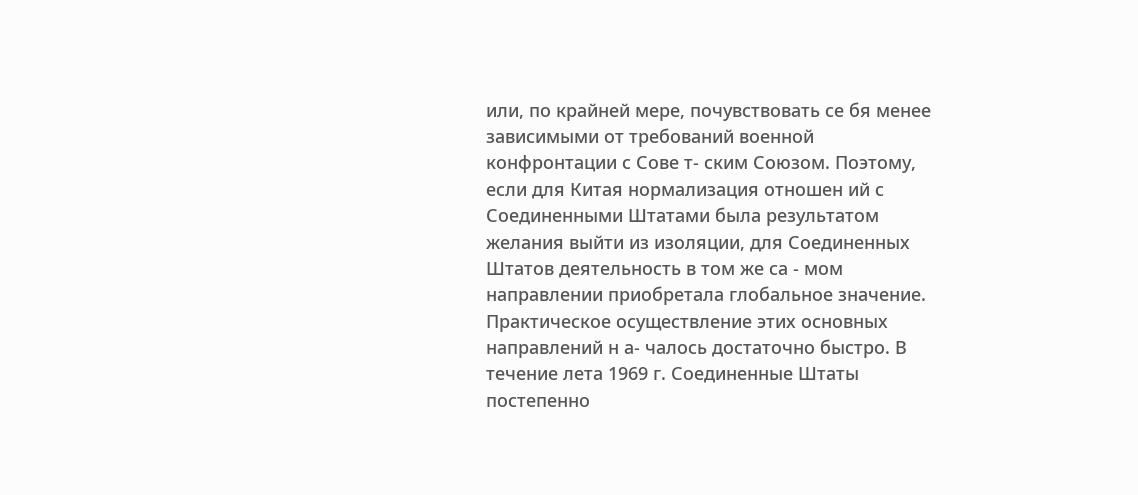или, по крайней мере, почувствовать се бя менее зависимыми от требований военной конфронтации с Сове т- ским Союзом. Поэтому, если для Китая нормализация отношен ий с Соединенными Штатами была результатом желания выйти из изоляции, для Соединенных Штатов деятельность в том же са - мом направлении приобретала глобальное значение.
Практическое осуществление этих основных направлений н а- чалось достаточно быстро. В течение лета 1969 г. Соединенные Штаты постепенно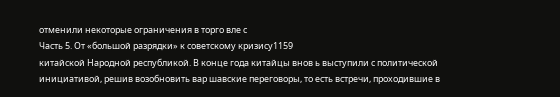отменили некоторые ограничения в торго вле с
Часть 5. От «большой разрядки» к советскому кризису1159
китайской Народной республикой. В конце года китайцы внов ь выступили с политической инициативой, решив возобновить вар шавские переговоры, то есть встречи, проходившие в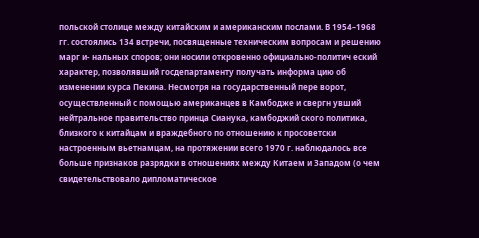польской столице между китайским и американским послами. В 1954–1968 гг. состоялись 134 встречи, посвященные техническим вопросам и решению марг и- нальных споров; они носили откровенно официально-политич еский характер, позволявший госдепартаменту получать информа цию об изменении курса Пекина. Несмотря на государственный пере ворот, осуществленный с помощью американцев в Камбодже и свергн увший нейтральное правительство принца Сианука, камбоджий ского политика, близкого к китайцам и враждебного по отношению к просоветски настроенным вьетнамцам, на протяжении всего 1970 г. наблюдалось все больше признаков разрядки в отношениях между Китаем и Западом (о чем свидетельствовало дипломатическое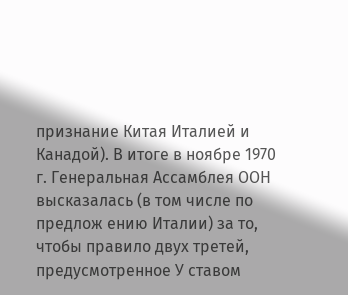признание Китая Италией и Канадой). В итоге в ноябре 1970 г. Генеральная Ассамблея ООН высказалась (в том числе по предлож ению Италии) за то, чтобы правило двух третей, предусмотренное У ставом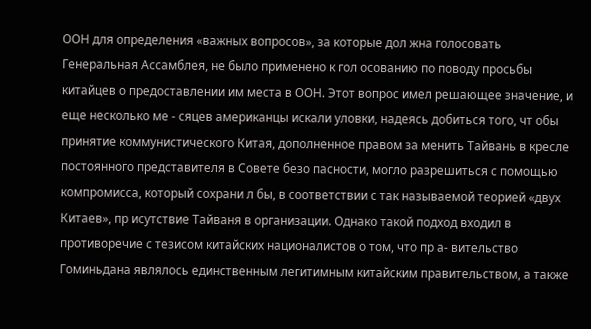ООН для определения «важных вопросов», за которые дол жна голосовать Генеральная Ассамблея, не было применено к гол осованию по поводу просьбы китайцев о предоставлении им места в ООН. Этот вопрос имел решающее значение, и еще несколько ме - сяцев американцы искали уловки, надеясь добиться того, чт обы принятие коммунистического Китая, дополненное правом за менить Тайвань в кресле постоянного представителя в Совете безо пасности, могло разрешиться с помощью компромисса, который сохрани л бы, в соответствии с так называемой теорией «двух Китаев», пр исутствие Тайваня в организации. Однако такой подход входил в противоречие с тезисом китайских националистов о том, что пр а- вительство Гоминьдана являлось единственным легитимным китайским правительством, а также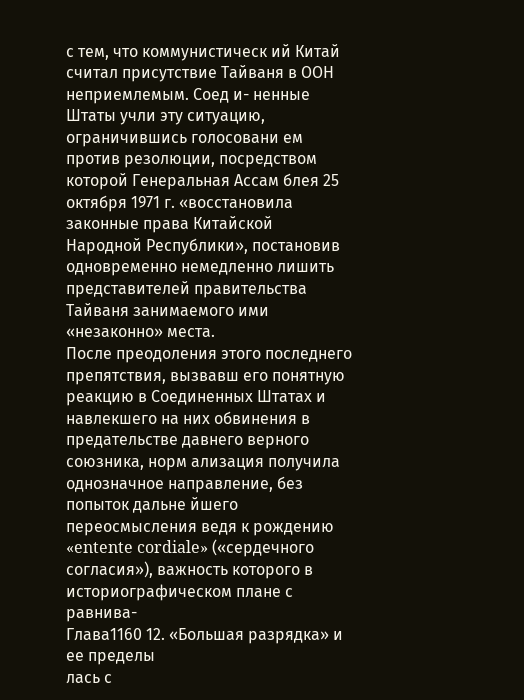с тем, что коммунистическ ий Китай считал присутствие Тайваня в ООН неприемлемым. Соед и- ненные Штаты учли эту ситуацию, ограничившись голосовани ем против резолюции, посредством которой Генеральная Ассам блея 25 октября 1971 г. «восстановила законные права Китайской Народной Республики», постановив одновременно немедленно лишить представителей правительства Тайваня занимаемого ими «незаконно» места.
После преодоления этого последнего препятствия, вызвавш его понятную реакцию в Соединенных Штатах и навлекшего на них обвинения в предательстве давнего верного союзника, норм ализация получила однозначное направление, без попыток дальне йшего переосмысления ведя к рождению «entente cordiale» («сердечного согласия»), важность которого в историографическом плане с равнива-
Глава1160 12. «Большая разрядка» и ее пределы
лась с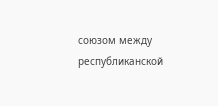союзом между республиканской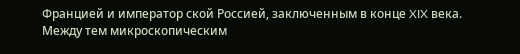Францией и император ской Россией, заключенным в конце XIX века.
Между тем микроскопическим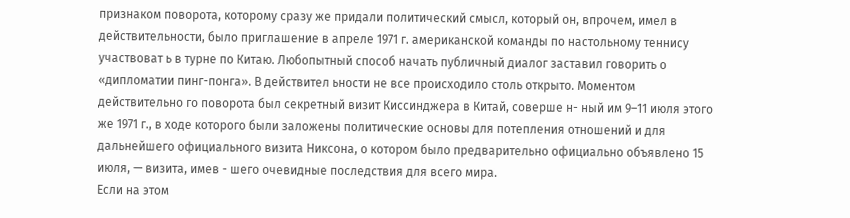признаком поворота, которому сразу же придали политический смысл, который он, впрочем, имел в действительности, было приглашение в апреле 1971 г. американской команды по настольному теннису участвоват ь в турне по Китаю. Любопытный способ начать публичный диалог заставил говорить о «дипломатии пинг-понга». В действител ьности не все происходило столь открыто. Моментом действительно го поворота был секретный визит Киссинджера в Китай, соверше н- ный им 9–11 июля этого же 1971 г., в ходе которого были заложены политические основы для потепления отношений и для дальнейшего официального визита Никсона, о котором было предварительно официально объявлено 15 июля, — визита, имев - шего очевидные последствия для всего мира.
Если на этом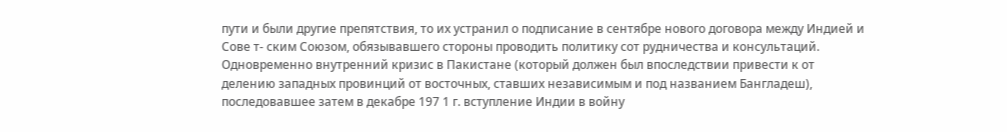пути и были другие препятствия, то их устранил о подписание в сентябре нового договора между Индией и Сове т- ским Союзом, обязывавшего стороны проводить политику сот рудничества и консультаций. Одновременно внутренний кризис в Пакистане (который должен был впоследствии привести к от делению западных провинций от восточных, ставших независимым и под названием Бангладеш), последовавшее затем в декабре 197 1 г. вступление Индии в войну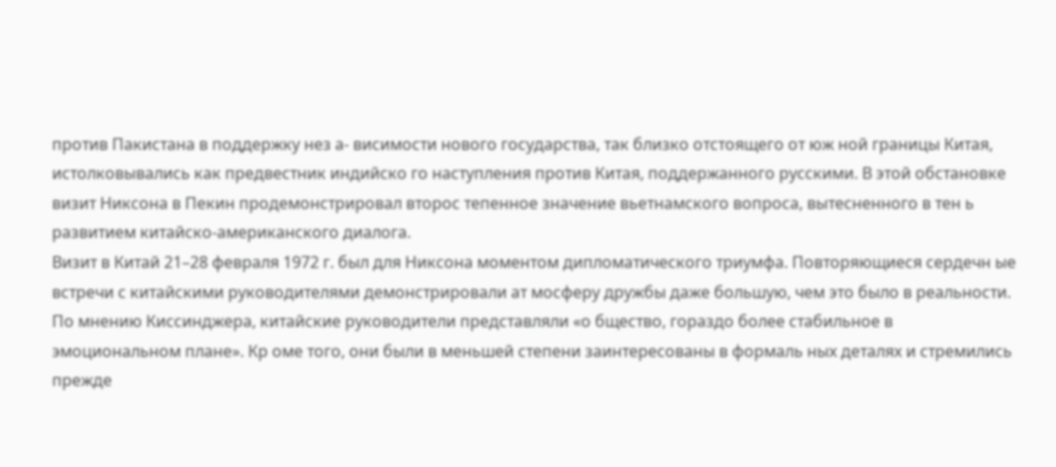против Пакистана в поддержку нез а- висимости нового государства, так близко отстоящего от юж ной границы Китая, истолковывались как предвестник индийско го наступления против Китая, поддержанного русскими. В этой обстановке визит Никсона в Пекин продемонстрировал второс тепенное значение вьетнамского вопроса, вытесненного в тен ь развитием китайско-американского диалога.
Визит в Китай 21–28 февраля 1972 г. был для Никсона моментом дипломатического триумфа. Повторяющиеся сердечн ые встречи с китайскими руководителями демонстрировали ат мосферу дружбы даже большую, чем это было в реальности. По мнению Киссинджера, китайские руководители представляли «о бщество, гораздо более стабильное в эмоциональном плане». Кр оме того, они были в меньшей степени заинтересованы в формаль ных деталях и стремились прежде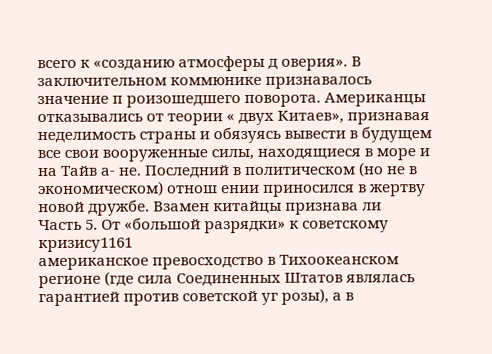всего к «созданию атмосферы д оверия». В заключительном коммюнике признавалось значение п роизошедшего поворота. Американцы отказывались от теории « двух Китаев», признавая неделимость страны и обязуясь вывести в будущем все свои вооруженные силы, находящиеся в море и на Тайв а- не. Последний в политическом (но не в экономическом) отнош ении приносился в жертву новой дружбе. Взамен китайцы признава ли
Часть 5. От «большой разрядки» к советскому кризису1161
американское превосходство в Тихоокеанском регионе (где сила Соединенных Штатов являлась гарантией против советской уг розы), а в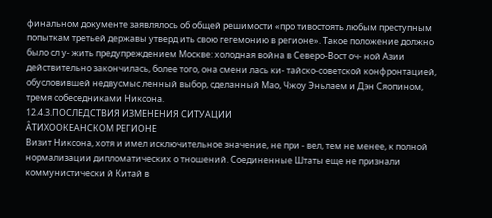финальном документе заявлялось об общей решимости «про тивостоять любым преступным попыткам третьей державы утверд ить свою гегемонию в регионе». Такое положение должно было сл у- жить предупреждением Москве: холодная война в Северо-Вост оч- ной Азии действительно закончилась, более того, она смени лась ки- тайско-советской конфронтацией, обусловившей недвусмыс ленный выбор, сделанный Мао, Чжоу Эньлаем и Дэн Сяопином, тремя собеседниками Никсона.
12.4.3.ПОСЛЕДСТВИЯ ИЗМЕНЕНИЯ СИТУАЦИИ
ÂТИХООКЕАНСКОМ РЕГИОНЕ
Визит Никсона, хотя и имел исключительное значение, не при - вел, тем не менее, к полной нормализации дипломатических о тношений. Соединенные Штаты еще не признали коммунистически й Китай в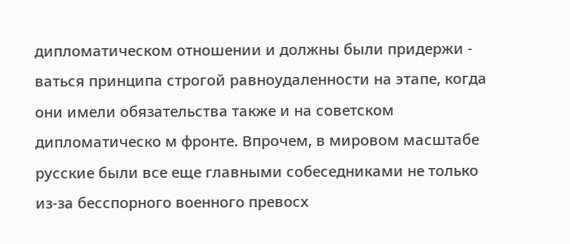дипломатическом отношении и должны были придержи - ваться принципа строгой равноудаленности на этапе, когда они имели обязательства также и на советском дипломатическо м фронте. Впрочем, в мировом масштабе русские были все еще главными собеседниками не только из-за бесспорного военного превосх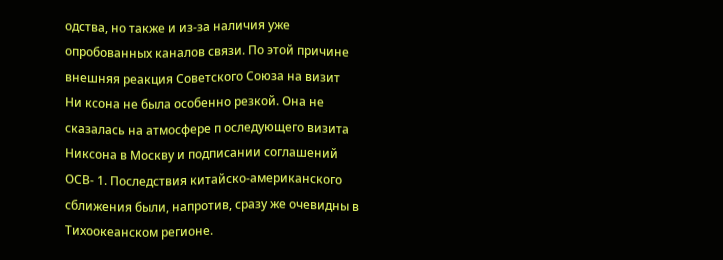одства, но также и из-за наличия уже опробованных каналов связи. По этой причине внешняя реакция Советского Союза на визит Ни ксона не была особенно резкой. Она не сказалась на атмосфере п оследующего визита Никсона в Москву и подписании соглашений ОСВ- 1. Последствия китайско-американского сближения были, напротив, сразу же очевидны в Тихоокеанском регионе.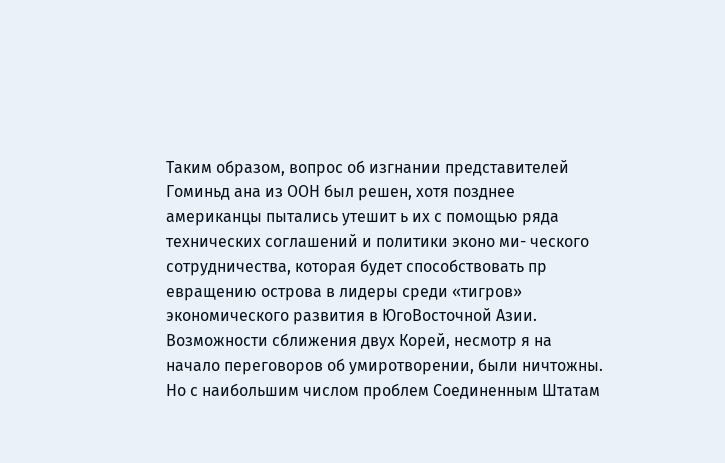Таким образом, вопрос об изгнании представителей Гоминьд ана из ООН был решен, хотя позднее американцы пытались утешит ь их с помощью ряда технических соглашений и политики эконо ми- ческого сотрудничества, которая будет способствовать пр евращению острова в лидеры среди «тигров» экономического развития в ЮгоВосточной Азии. Возможности сближения двух Корей, несмотр я на начало переговоров об умиротворении, были ничтожны.
Но с наибольшим числом проблем Соединенным Штатам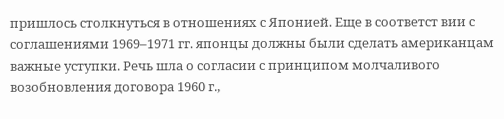пришлось столкнуться в отношениях с Японией. Еще в соответст вии с соглашениями 1969–1971 гг. японцы должны были сделать американцам важные уступки. Речь шла о согласии с принципом молчаливого возобновления договора 1960 г.,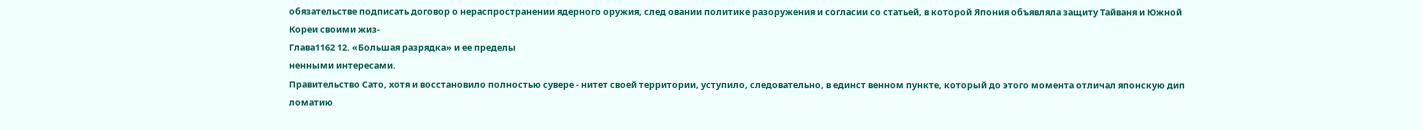обязательстве подписать договор о нераспространении ядерного оружия, след овании политике разоружения и согласии со статьей, в которой Япония объявляла защиту Тайваня и Южной Кореи своими жиз-
Глава1162 12. «Большая разрядка» и ее пределы
ненными интересами.
Правительство Сато, хотя и восстановило полностью сувере - нитет своей территории, уступило, следовательно, в единст венном пункте, который до этого момента отличал японскую дип ломатию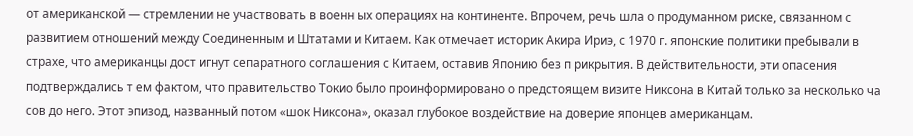от американской — стремлении не участвовать в военн ых операциях на континенте. Впрочем, речь шла о продуманном риске, связанном с развитием отношений между Соединенным и Штатами и Китаем. Как отмечает историк Акира Ириэ, с 1970 г. японские политики пребывали в страхе, что американцы дост игнут сепаратного соглашения с Китаем, оставив Японию без п рикрытия. В действительности, эти опасения подтверждались т ем фактом, что правительство Токио было проинформировано о предстоящем визите Никсона в Китай только за несколько ча сов до него. Этот эпизод, названный потом «шок Никсона», оказал глубокое воздействие на доверие японцев американцам.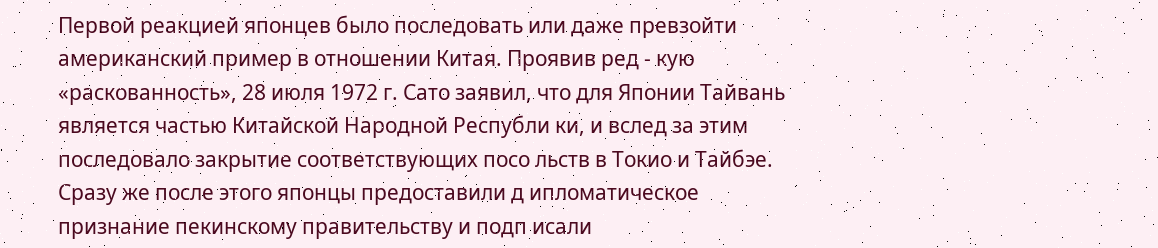Первой реакцией японцев было последовать или даже превзойти американский пример в отношении Китая. Проявив ред - кую «раскованность», 28 июля 1972 г. Сато заявил, что для Японии Тайвань является частью Китайской Народной Республи ки, и вслед за этим последовало закрытие соответствующих посо льств в Токио и Тайбэе. Сразу же после этого японцы предоставили д ипломатическое признание пекинскому правительству и подп исали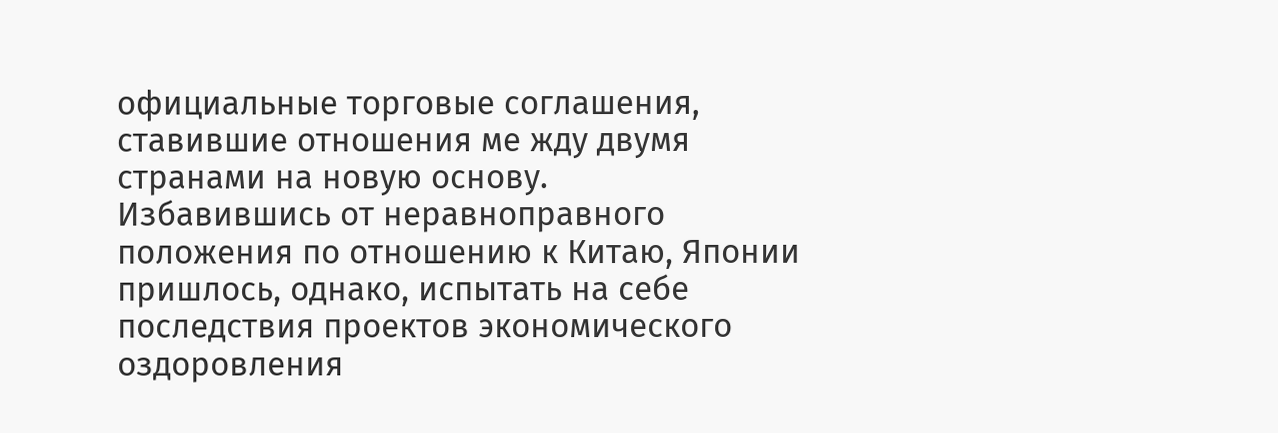официальные торговые соглашения, ставившие отношения ме жду двумя странами на новую основу.
Избавившись от неравноправного положения по отношению к Китаю, Японии пришлось, однако, испытать на себе последствия проектов экономического оздоровления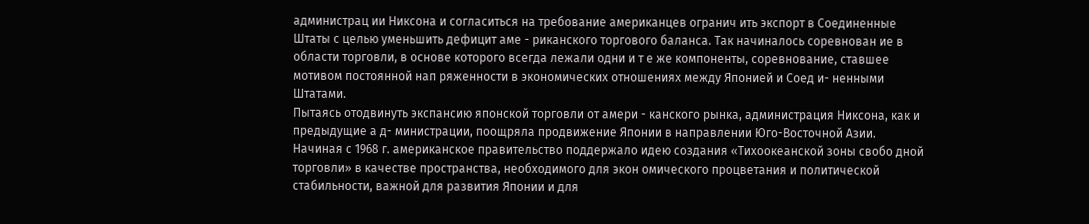администрац ии Никсона и согласиться на требование американцев огранич ить экспорт в Соединенные Штаты с целью уменьшить дефицит аме - риканского торгового баланса. Так начиналось соревнован ие в области торговли, в основе которого всегда лежали одни и т е же компоненты, соревнование, ставшее мотивом постоянной нап ряженности в экономических отношениях между Японией и Соед и- ненными Штатами.
Пытаясь отодвинуть экспансию японской торговли от амери - канского рынка, администрация Никсона, как и предыдущие а д- министрации, поощряла продвижение Японии в направлении Юго-Восточной Азии. Начиная с 1968 г. американское правительство поддержало идею создания «Тихоокеанской зоны свобо дной торговли» в качестве пространства, необходимого для экон омического процветания и политической стабильности, важной для развития Японии и для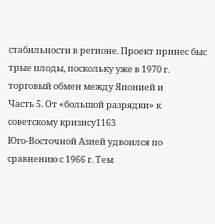стабильности в регионе. Проект принес быс трые плоды, поскольку уже в 1970 г. торговый обмен между Японией и
Часть 5. От «большой разрядки» к советскому кризису1163
Юго-Восточной Азией удвоился по сравнению с 1966 г. Тем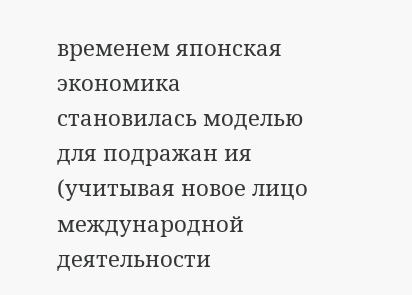временем японская экономика становилась моделью для подражан ия (учитывая новое лицо международной деятельности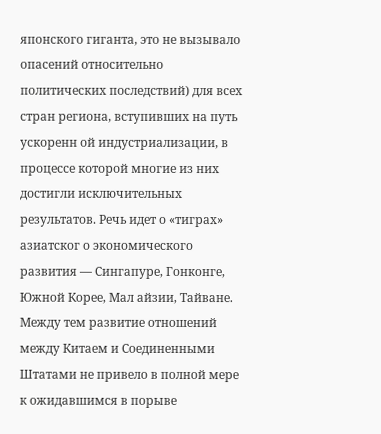японского гиганта, это не вызывало опасений относительно политических последствий) для всех стран региона, вступивших на путь ускоренн ой индустриализации, в процессе которой многие из них достигли исключительных результатов. Речь идет о «тиграх» азиатског о экономического развития — Сингапуре, Гонконге, Южной Корее, Мал айзии, Тайване.
Между тем развитие отношений между Китаем и Соединенными Штатами не привело в полной мере к ожидавшимся в порыве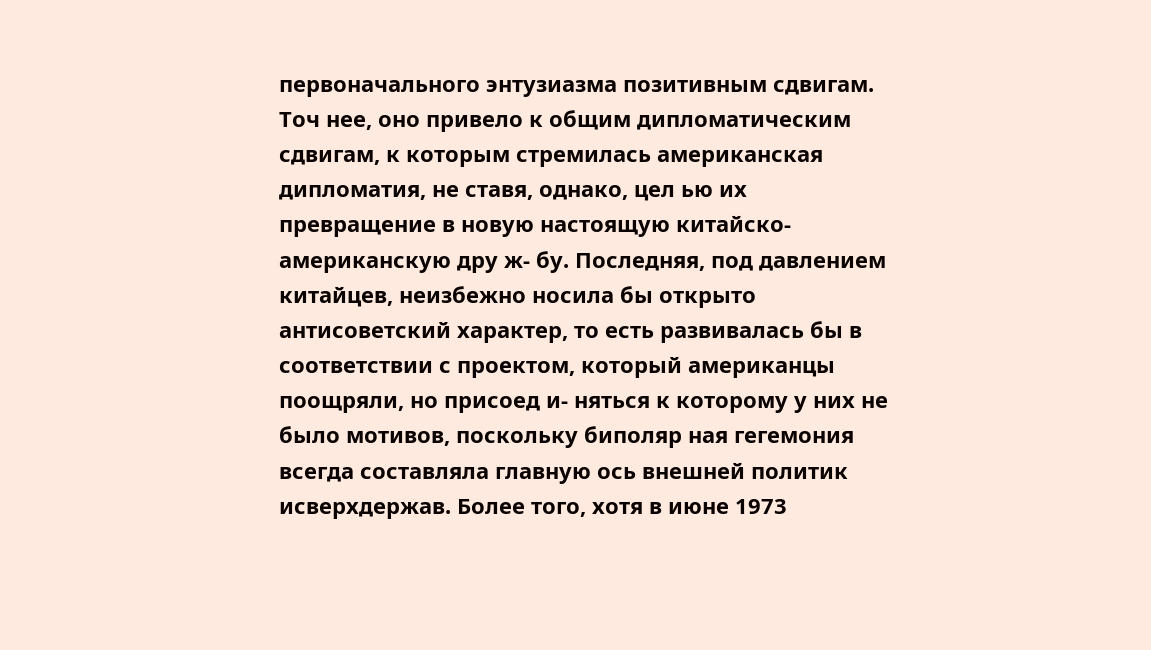первоначального энтузиазма позитивным сдвигам. Точ нее, оно привело к общим дипломатическим сдвигам, к которым стремилась американская дипломатия, не ставя, однако, цел ью их превращение в новую настоящую китайско-американскую дру ж- бу. Последняя, под давлением китайцев, неизбежно носила бы открыто антисоветский характер, то есть развивалась бы в соответствии с проектом, который американцы поощряли, но присоед и- няться к которому у них не было мотивов, поскольку биполяр ная гегемония всегда составляла главную ось внешней политик исверхдержав. Более того, хотя в июне 1973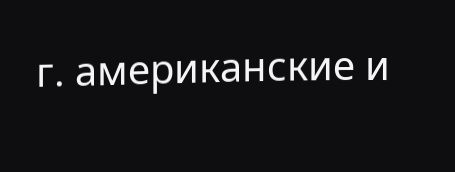г. американские и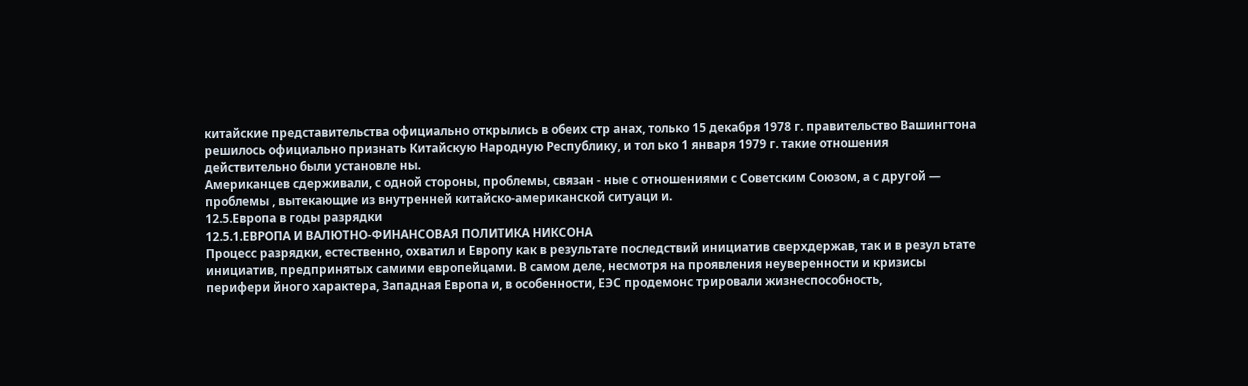китайские представительства официально открылись в обеих стр анах, только 15 декабря 1978 г. правительство Вашингтона решилось официально признать Китайскую Народную Республику, и тол ько 1 января 1979 г. такие отношения действительно были установле ны.
Американцев сдерживали, с одной стороны, проблемы, связан - ные с отношениями с Советским Союзом, а с другой — проблемы , вытекающие из внутренней китайско-американской ситуаци и.
12.5.Европа в годы разрядки
12.5.1.ЕВРОПА И ВАЛЮТНО-ФИНАНСОВАЯ ПОЛИТИКА НИКСОНА
Процесс разрядки, естественно, охватил и Европу как в результате последствий инициатив сверхдержав, так и в резул ьтате инициатив, предпринятых самими европейцами. В самом деле, несмотря на проявления неуверенности и кризисы перифери йного характера, Западная Европа и, в особенности, ЕЭС продемонс трировали жизнеспособность,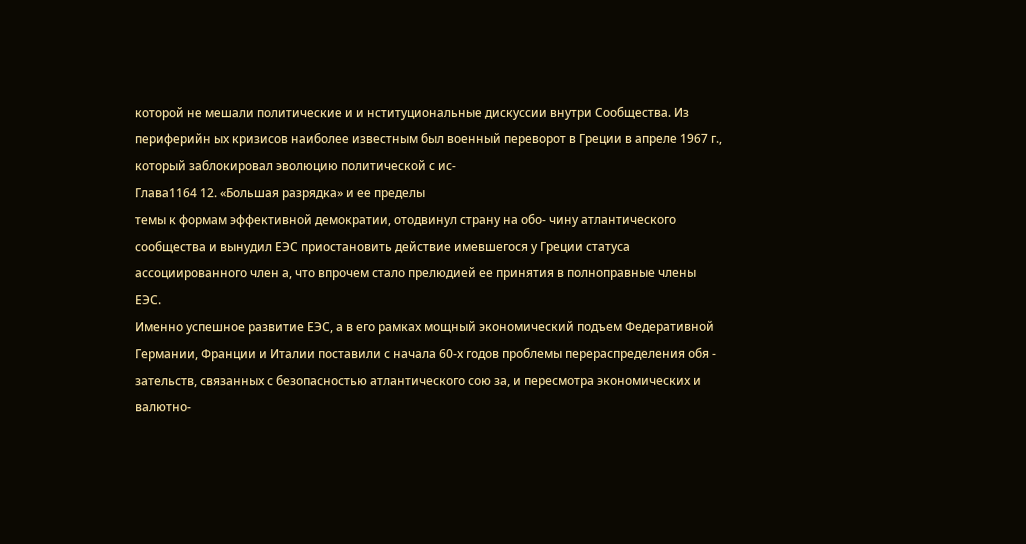которой не мешали политические и и нституциональные дискуссии внутри Сообщества. Из периферийн ых кризисов наиболее известным был военный переворот в Греции в апреле 1967 г., который заблокировал эволюцию политической с ис-
Глава1164 12. «Большая разрядка» и ее пределы
темы к формам эффективной демократии, отодвинул страну на обо- чину атлантического сообщества и вынудил ЕЭС приостановить действие имевшегося у Греции статуса ассоциированного член а, что впрочем стало прелюдией ее принятия в полноправные члены ЕЭС.
Именно успешное развитие ЕЭС, а в его рамках мощный экономический подъем Федеративной Германии, Франции и Италии поставили с начала 60-х годов проблемы перераспределения обя - зательств, связанных с безопасностью атлантического сою за, и пересмотра экономических и валютно-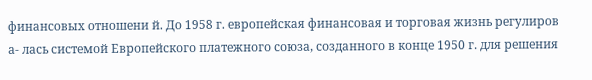финансовых отношени й. До 1958 г. европейская финансовая и торговая жизнь регулиров а- лась системой Европейского платежного союза, созданного в конце 1950 г. для решения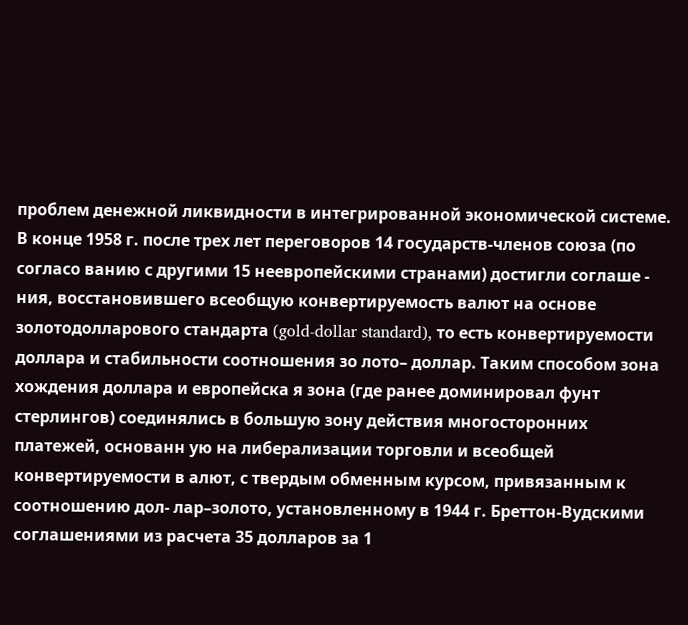проблем денежной ликвидности в интегрированной экономической системе. В конце 1958 г. после трех лет переговоров 14 государств-членов союза (по согласо ванию с другими 15 неевропейскими странами) достигли соглаше - ния, восстановившего всеобщую конвертируемость валют на основе золотодолларового стандарта (gold-dollar standard), то есть конвертируемости доллара и стабильности соотношения зо лото– доллар. Таким способом зона хождения доллара и европейска я зона (где ранее доминировал фунт стерлингов) соединялись в большую зону действия многосторонних платежей, основанн ую на либерализации торговли и всеобщей конвертируемости в алют, с твердым обменным курсом, привязанным к соотношению дол- лар–золото, установленному в 1944 г. Бреттон-Вудскими соглашениями из расчета 35 долларов за 1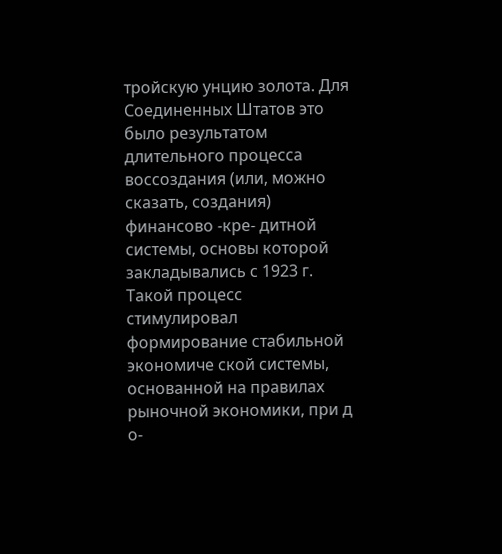тройскую унцию золота. Для Соединенных Штатов это было результатом длительного процесса воссоздания (или, можно сказать, создания) финансово -кре- дитной системы, основы которой закладывались с 1923 г. Такой процесс стимулировал формирование стабильной экономиче ской системы, основанной на правилах рыночной экономики, при д о-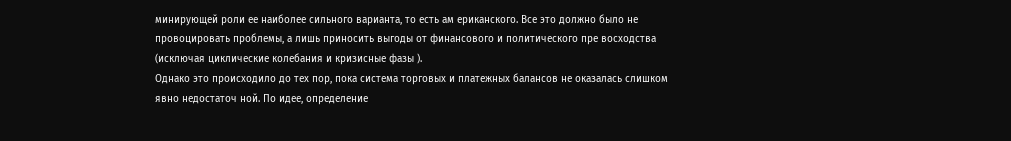минирующей роли ее наиболее сильного варианта, то есть ам ериканского. Все это должно было не провоцировать проблемы, а лишь приносить выгоды от финансового и политического пре восходства (исключая циклические колебания и кризисные фазы ).
Однако это происходило до тех пор, пока система торговых и платежных балансов не оказалась слишком явно недостаточ ной. По идее, определение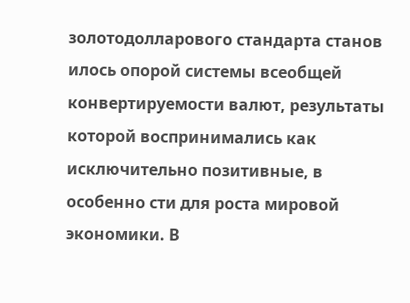золотодолларового стандарта станов илось опорой системы всеобщей конвертируемости валют, результаты которой воспринимались как исключительно позитивные, в особенно сти для роста мировой экономики. В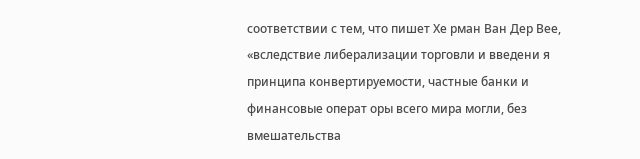соответствии с тем, что пишет Хе рман Ван Дер Вее, «вследствие либерализации торговли и введени я принципа конвертируемости, частные банки и финансовые операт оры всего мира могли, без вмешательства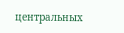центральных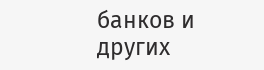банков и других